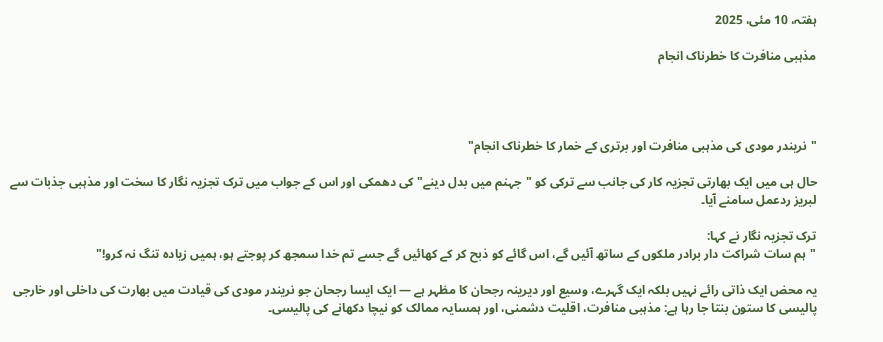ہفتہ، 10 مئی، 2025

مذہبی منافرت کا خطرناک انجام




"نریندر مودی کی مذہبی منافرت اور برتری کے خمار کا خطرناک انجام"

حال ہی میں ایک بھارتی تجزیہ کار کی جانب سے ترکی کو "جہنم میں بدل دینے" کی دھمکی اور اس کے جواب میں ترک تجزیہ نگار کا سخت اور مذہبی جذبات سے لبریز ردعمل سامنے آیا۔

ترک تجزیہ نگار نے کہا:
"ہم سات شراکت دار برادر ملکوں کے ساتھ آئیں گے، اس گائے کو ذبح کر کے کھائیں گے جسے تم خدا سمجھ کر پوجتے ہو، ہمیں زیادہ تنگ نہ کرو!"

یہ محض ایک ذاتی رائے نہیں بلکہ ایک گہرے، وسیع اور دیرینہ رجحان کا مظہر ہے — ایک ایسا رجحان جو نریندر مودی کی قیادت میں بھارت کی داخلی اور خارجی پالیسی کا ستون بنتا جا رہا ہے: مذہبی منافرت، اقلیت دشمنی، اور ہمسایہ ممالک کو نیچا دکھانے کی پالیسی۔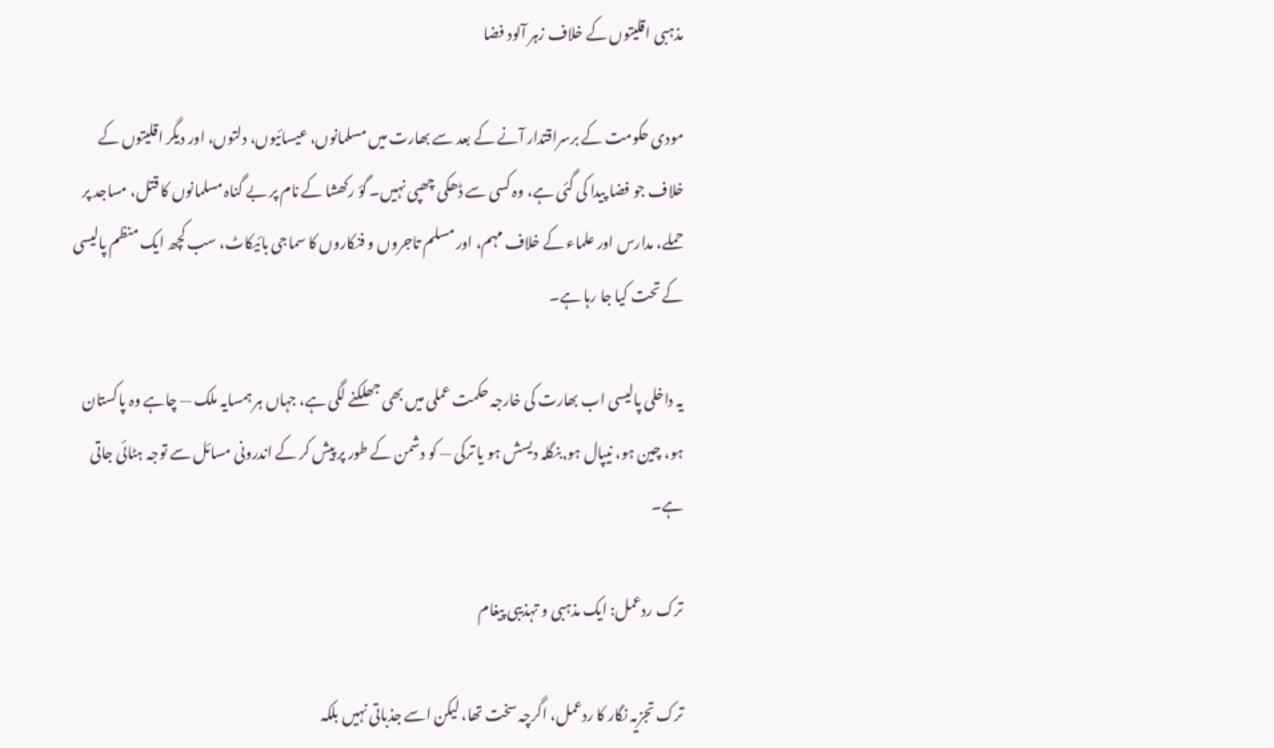مذہبی اقلیتوں کے خلاف زہر آلود فضا

مودی حکومت کے برسراقتدار آنے کے بعد سے بھارت میں مسلمانوں، عیسائیوں، دلتوں، اور دیگر اقلیتوں کے خلاف جو فضا پیدا کی گئی ہے، وہ کسی سے ڈھکی چھپی نہیں۔ گؤ رکھشا کے نام پر بے گناہ مسلمانوں کا قتل، مساجد پر حملے، مدارس اور علماء کے خلاف مہم، اور مسلم تاجروں و فنکاروں کا سماجی بائیکاٹ، سب کچھ ایک منظم پالیسی کے تحت کیا جا رہا ہے۔

یہ داخلی پالیسی اب بھارت کی خارجہ حکمت عملی میں بھی جھلکنے لگی ہے، جہاں ہر ہمسایہ ملک — چاہے وہ پاکستان ہو، چین ہو، نیپال ہو,بنگلہ دیسش ہو یا ترکی — کو دشمن کے طور پر پیش کر کے اندرونی مسائل سے توجہ ہٹائی جاتی ہے۔

ترک ردعمل: ایک مذہبی و تہذیبی پیغام

ترک تجزیہ نگار کا ردعمل، اگرچہ سخت تھا، لیکن اسے جذباتی نہیں بلکہ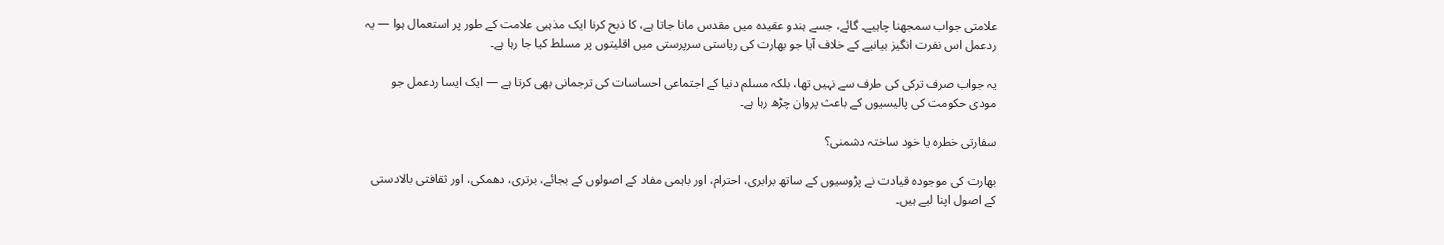علامتی جواب سمجھنا چاہیے۔ گائے، جسے ہندو عقیدہ میں مقدس مانا جاتا ہے، کا ذبح کرنا ایک مذہبی علامت کے طور پر استعمال ہوا — یہ ردعمل اس نفرت انگیز بیانیے کے خلاف آیا جو بھارت کی ریاستی سرپرستی میں اقلیتوں پر مسلط کیا جا رہا ہے۔

یہ جواب صرف ترکی کی طرف سے نہیں تھا، بلکہ مسلم دنیا کے اجتماعی احساسات کی ترجمانی بھی کرتا ہے — ایک ایسا ردعمل جو مودی حکومت کی پالیسیوں کے باعث پروان چڑھ رہا ہے۔

سفارتی خطرہ یا خود ساختہ دشمنی؟

بھارت کی موجودہ قیادت نے پڑوسیوں کے ساتھ برابری، احترام، اور باہمی مفاد کے اصولوں کے بجائے، برتری، دھمکی، اور ثقافتی بالادستی کے اصول اپنا لیے ہیں۔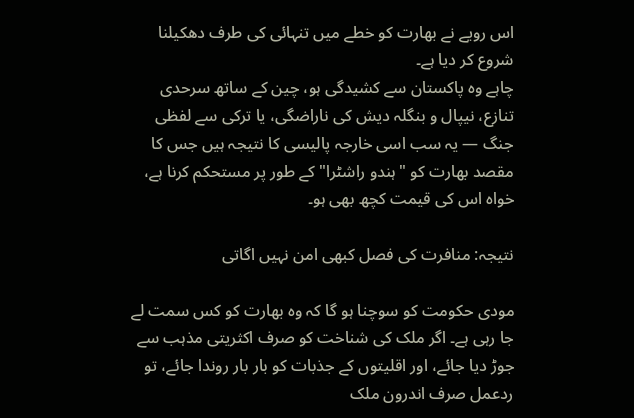اس رویے نے بھارت کو خطے میں تنہائی کی طرف دھکیلنا شروع کر دیا ہے۔
چاہے وہ پاکستان سے کشیدگی ہو، چین کے ساتھ سرحدی تنازع، نیپال و بنگلہ دیش کی ناراضگی، یا ترکی سے لفظی جنگ — یہ سب اسی خارجہ پالیسی کا نتیجہ ہیں جس کا مقصد بھارت کو "ہندو راشٹرا" کے طور پر مستحکم کرنا ہے، خواہ اس کی قیمت کچھ بھی ہو۔

نتیجہ: منافرت کی فصل کبھی امن نہیں اگاتی

مودی حکومت کو سوچنا ہو گا کہ وہ بھارت کو کس سمت لے جا رہی ہے۔ اگر ملک کی شناخت کو صرف اکثریتی مذہب سے جوڑ دیا جائے، اور اقلیتوں کے جذبات کو بار بار روندا جائے، تو ردعمل صرف اندرون ملک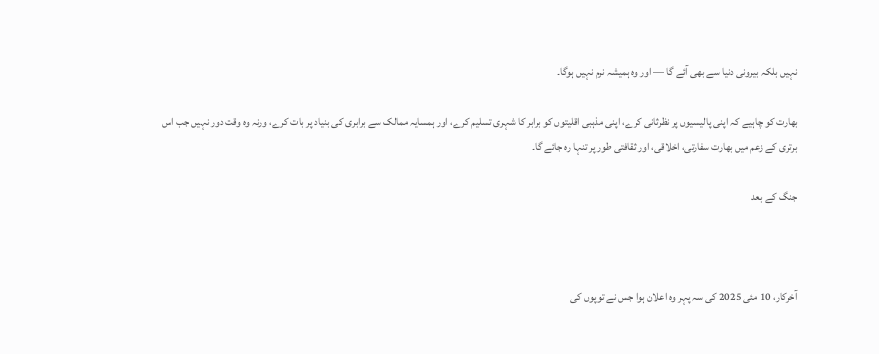نہیں بلکہ بیرونی دنیا سے بھی آئے گا — اور وہ ہمیشہ نرم نہیں ہوگا۔

بھارت کو چاہیے کہ اپنی پالیسیوں پر نظرثانی کرے، اپنی مذہبی اقلیتوں کو برابر کا شہری تسلیم کرے، اور ہمسایہ ممالک سے برابری کی بنیاد پر بات کرے، ورنہ وہ وقت دور نہیں جب اس برتری کے زعم میں بھارت سفارتی، اخلاقی، اور ثقافتی طور پر تنہا رہ جائے گا۔

جنگ کے بعد



آخرکار، 10 مئی 2025 کی سہ پہر وہ اعلان ہوا جس نے توپوں کی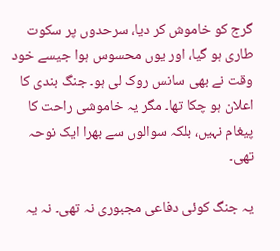گرج کو خاموش کر دیا، سرحدوں پر سکوت طاری ہو گیا، اور یوں محسوس ہوا جیسے خود وقت نے بھی سانس روک لی ہو۔ جنگ بندی کا اعلان ہو چکا تھا۔ مگر یہ خاموشی راحت کا پیغام نہیں، بلکہ سوالوں سے بھرا ایک نوحہ تھی۔

یہ جنگ کوئی دفاعی مجبوری نہ تھی۔ نہ یہ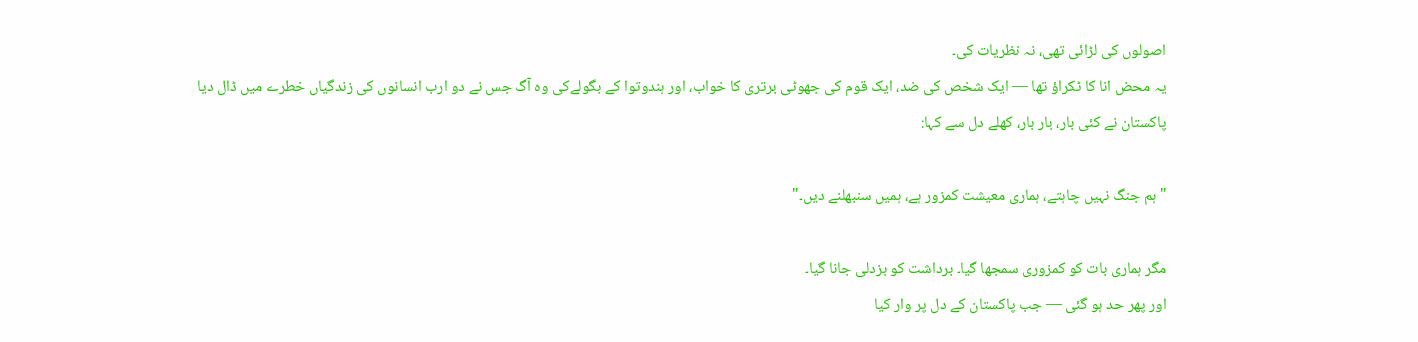اصولوں کی لڑائی تھی، نہ نظریات کی۔
یہ محض انا کا ٹکراؤ تھا — ایک شخص کی ضد، ایک قوم کی جھوٹی برتری کا خواب، اور ہندوتوا کے بگولےکی وہ آگ جس نے دو ارب انسانوں کی زندگیاں خطرے میں ڈال دیا
پاکستان نے کئی بار، بار بار، کھلے دل سے کہا:

"ہم جنگ نہیں چاہتے، ہماری معیشت کمزور ہے، ہمیں سنبھلنے دیں۔"

مگر ہماری بات کو کمزوری سمجھا گیا۔ برداشت کو بزدلی جانا گیا۔
اور پھر حد ہو گئی — جب پاکستان کے دل پر وار کیا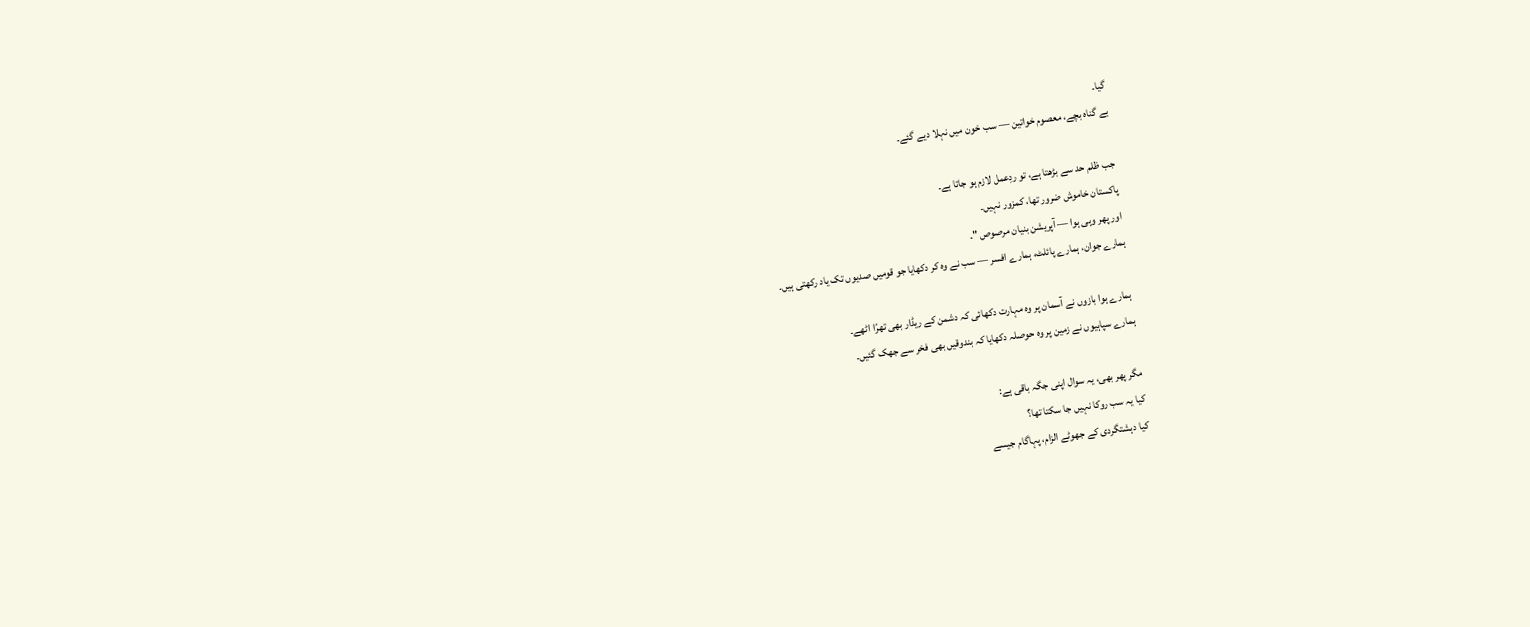گیا۔
بے گناہ بچے، معصوم خواتین — سب خون میں نہلا دیے گئے۔

جب ظلم حد سے بڑھتا ہے، تو ردِعمل لازم ہو جاتا ہے۔
پاکستان خاموش ضرور تھا، کمزور نہیں۔
اور پھر وہی ہوا — آپریشن بنیان مرصوص "۔
ہمارے جوان، ہمارے پائلٹ، ہمارے افسر — سب نے وہ کر دکھایا جو قومیں صدیوں تک یاد رکھتی ہیں۔

ہمارے ہوا بازوں نے آسمان پر وہ مہارت دکھائی کہ دشمن کے ریڈار بھی تھرّا اٹھے۔
ہمارے سپاہیوں نے زمین پر وہ حوصلہ دکھایا کہ بندوقیں بھی فخر سے جھک گئیں۔

مگر پھر بھی، یہ سوال اپنی جگہ باقی ہے:
کیا یہ سب روکا نہیں جا سکتا تھا؟
کیا دہشتگردی کے جھوٹے الزام، پہاگام جیسے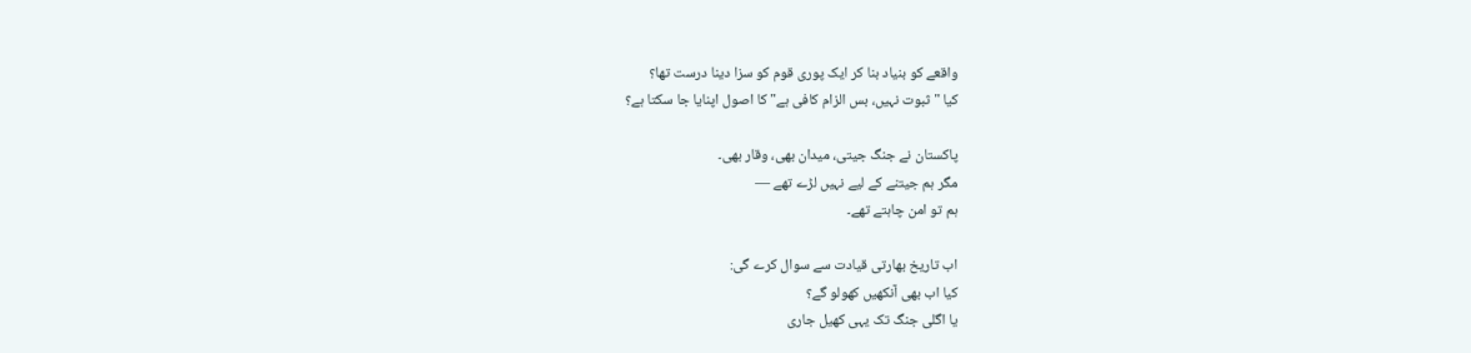واقعے کو بنیاد بنا کر ایک پوری قوم کو سزا دینا درست تھا؟
کیا "ثبوت نہیں، بس الزام کافی ہے" کا اصول اپنایا جا سکتا ہے؟

پاکستان نے جنگ جیتی، میدان بھی، وقار بھی۔
مگر ہم جیتنے کے لیے نہیں لڑے تھے —
ہم تو امن چاہتے تھے۔

اب تاریخ بھارتی قیادت سے سوال کرے گی:
کیا اب بھی آنکھیں کھولو گے؟
یا اگلی جنگ تک یہی کھیل جاری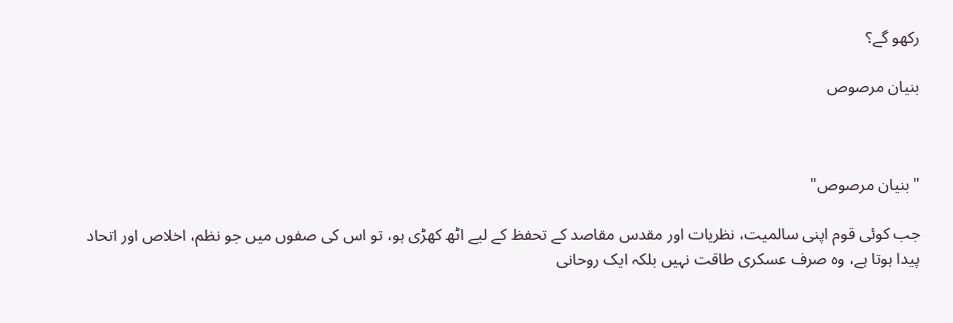رکھو گے؟

بنیان مرصوص



"بنیان مرصوص"

جب کوئی قوم اپنی سالمیت، نظریات اور مقدس مقاصد کے تحفظ کے لیے اٹھ کھڑی ہو، تو اس کی صفوں میں جو نظم، اخلاص اور اتحاد پیدا ہوتا ہے، وہ صرف عسکری طاقت نہیں بلکہ ایک روحانی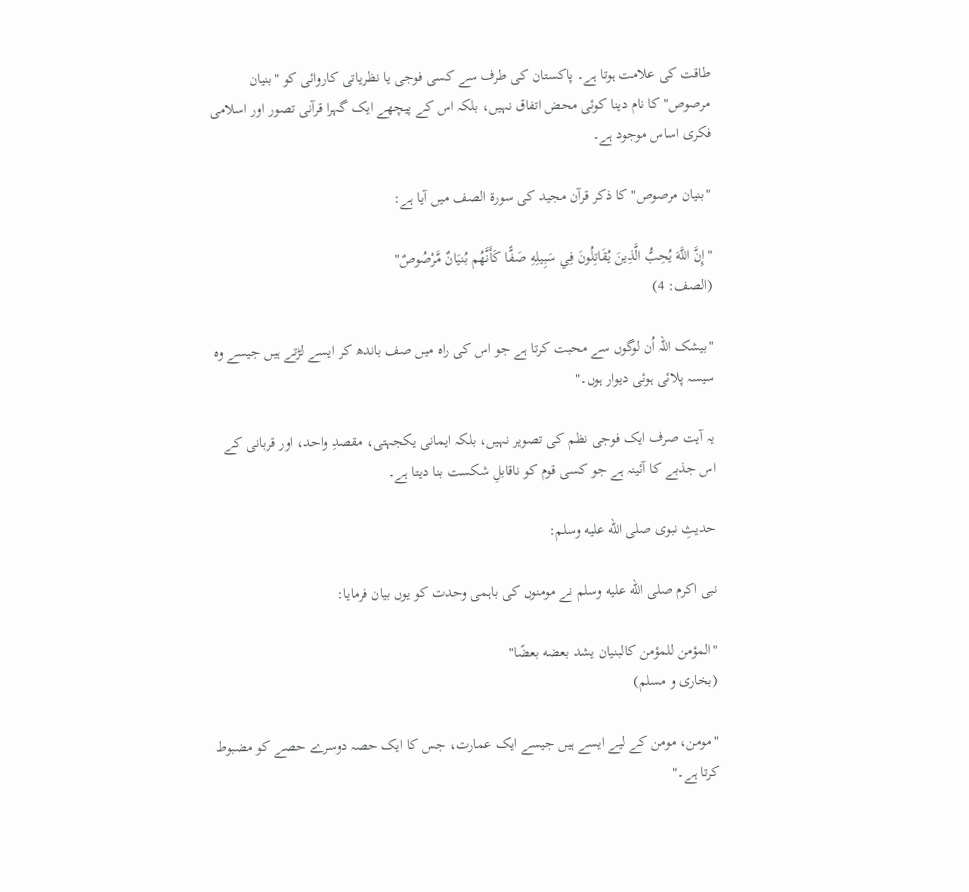طاقت کی علامت ہوتا ہے۔ پاکستان کی طرف سے کسی فوجی یا نظریاتی کاروائی کو "بنیان مرصوص" کا نام دینا کوئی محض اتفاق نہیں، بلکہ اس کے پیچھے ایک گہرا قرآنی تصور اور اسلامی فکری اساس موجود ہے۔

"بنیان مرصوص" کا ذکر قرآن مجید کی سورۃ الصف میں آیا ہے:

"إِنَّ اللَّهَ يُحِبُّ الَّذِينَ يُقَاتِلُونَ فِي سَبِيلِهِ صَفًّا كَأَنَّهُم بُنيَانٌ مَّرْصُوصٌ"
(الصف: 4)

"بیشک اللہ اُن لوگوں سے محبت کرتا ہے جو اس کی راہ میں صف باندھ کر ایسے لڑتے ہیں جیسے وہ سیسہ پلائی ہوئی دیوار ہوں۔"

یہ آیت صرف ایک فوجی نظم کی تصویر نہیں، بلکہ ایمانی یکجہتی، مقصدِ واحد، اور قربانی کے اس جذبے کا آئینہ ہے جو کسی قوم کو ناقابلِ شکست بنا دیتا ہے۔

حدیثِ نبوی صلى الله عليه وسلم:

نبی اکرم صلى الله عليه وسلم نے مومنوں کی باہمی وحدت کو یوں بیان فرمایا:

"المؤمن للمؤمن كالبنيان يشد بعضه بعضًا"
(بخاری و مسلم)

"مومن، مومن کے لیے ایسے ہیں جیسے ایک عمارت، جس کا ایک حصہ دوسرے حصے کو مضبوط کرتا ہے۔"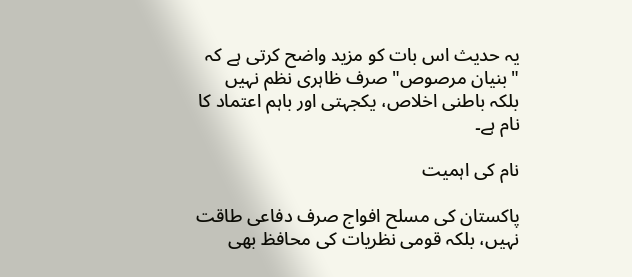یہ حدیث اس بات کو مزید واضح کرتی ہے کہ "بنیان مرصوص" صرف ظاہری نظم نہیں بلکہ باطنی اخلاص، یکجہتی اور باہم اعتماد کا نام ہے۔

نام کی اہمیت

پاکستان کی مسلح افواج صرف دفاعی طاقت نہیں، بلکہ قومی نظریات کی محافظ بھی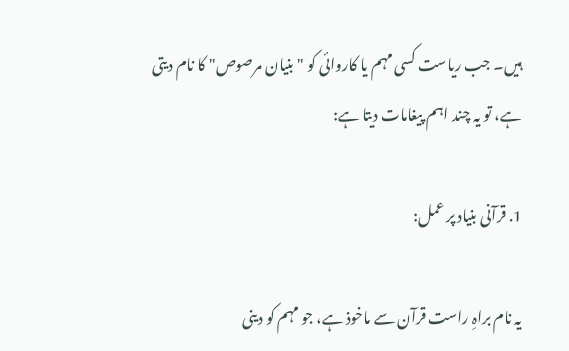ہیں۔ جب ریاست کسی مہم یا کاروائی کو "بنیان مرصوص" کا نام دیتی ہے، تو یہ چند اہم پیغامات دیتا ہے:

1. قرآنی بنیاد پر عمل:

یہ نام براہِ راست قرآن سے ماخوذ ہے، جو مہم کو دینی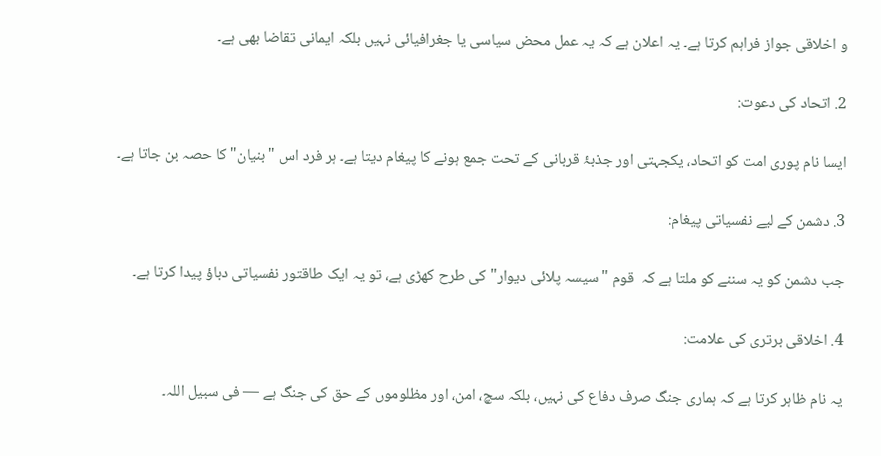و اخلاقی جواز فراہم کرتا ہے۔ یہ اعلان ہے کہ یہ عمل محض سیاسی یا جغرافیائی نہیں بلکہ ایمانی تقاضا بھی ہے۔

2. اتحاد کی دعوت:

ایسا نام پوری امت کو اتحاد، یکجہتی اور جذبۂ قربانی کے تحت جمع ہونے کا پیغام دیتا ہے۔ ہر فرد اس "بنیان" کا حصہ بن جاتا ہے۔

3. دشمن کے لیے نفسیاتی پیغام:

جب دشمن کو یہ سننے کو ملتا ہے کہ  قوم "سیسہ پلائی دیوار" کی طرح کھڑی ہے، تو یہ ایک طاقتور نفسیاتی دباؤ پیدا کرتا ہے۔

4. اخلاقی برتری کی علامت:

یہ نام ظاہر کرتا ہے کہ ہماری جنگ صرف دفاع کی نہیں، بلکہ سچ، امن، اور مظلوموں کے حق کی جنگ ہے — فی سبیل اللہ۔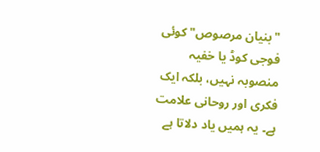"بنیان مرصوص" کوئی فوجی کوڈ یا خفیہ منصوبہ نہیں، بلکہ ایک فکری اور روحانی علامت ہے۔ یہ ہمیں یاد دلاتا ہے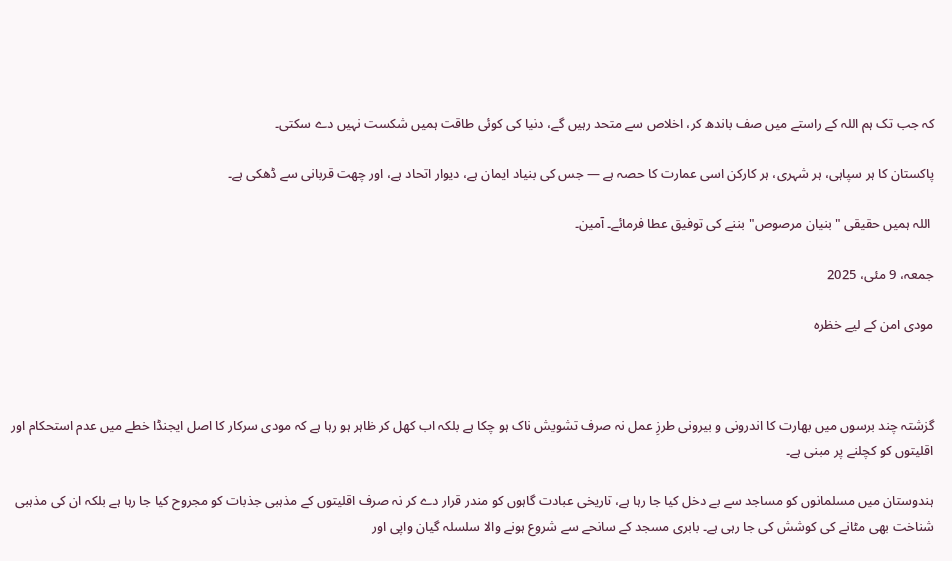کہ جب تک ہم اللہ کے راستے میں صف باندھ کر، اخلاص سے متحد رہیں گے، دنیا کی کوئی طاقت ہمیں شکست نہیں دے سکتی۔

پاکستان کا ہر سپاہی، ہر شہری، ہر کارکن اسی عمارت کا حصہ ہے — جس کی بنیاد ایمان ہے، دیوار اتحاد ہے، اور چھت قربانی سے ڈھکی ہے۔

 اللہ ہمیں حقیقی "بنیان مرصوص" بننے کی توفیق عطا فرمائے۔ آمین۔

جمعہ، 9 مئی، 2025

مودی امن کے لیے خظرہ



گزشتہ چند برسوں میں بھارت کا اندرونی و بیرونی طرزِ عمل نہ صرف تشویش ناک ہو چکا ہے بلکہ اب کھل کر ظاہر ہو رہا ہے کہ مودی سرکار کا اصل ایجنڈا خطے میں عدم استحکام اور اقلیتوں کو کچلنے پر مبنی ہے۔

ہندوستان میں مسلمانوں کو مساجد سے بے دخل کیا جا رہا ہے، تاریخی عبادت گاہوں کو مندر قرار دے کر نہ صرف اقلیتوں کے مذہبی جذبات کو مجروح کیا جا رہا ہے بلکہ ان کی مذہبی شناخت بھی مٹانے کی کوشش کی جا رہی ہے۔ بابری مسجد کے سانحے سے شروع ہونے والا سلسلہ گیان واپی اور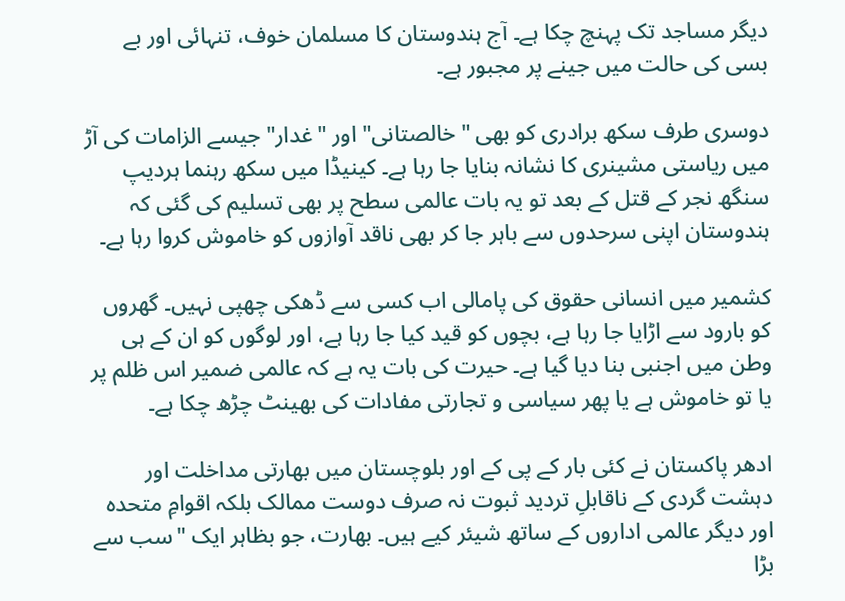دیگر مساجد تک پہنچ چکا ہے۔ آج ہندوستان کا مسلمان خوف، تنہائی اور بے بسی کی حالت میں جینے پر مجبور ہے۔

دوسری طرف سکھ برادری کو بھی "خالصتانی" اور "غدار" جیسے الزامات کی آڑ میں ریاستی مشینری کا نشانہ بنایا جا رہا ہے۔ کینیڈا میں سکھ رہنما ہردیپ سنگھ نجر کے قتل کے بعد تو یہ بات عالمی سطح پر بھی تسلیم کی گئی کہ ہندوستان اپنی سرحدوں سے باہر جا کر بھی ناقد آوازوں کو خاموش کروا رہا ہے۔

کشمیر میں انسانی حقوق کی پامالی اب کسی سے ڈھکی چھپی نہیں۔ گھروں کو بارود سے اڑایا جا رہا ہے، بچوں کو قید کیا جا رہا ہے، اور لوگوں کو ان کے ہی وطن میں اجنبی بنا دیا گیا ہے۔ حیرت کی بات یہ ہے کہ عالمی ضمیر اس ظلم پر یا تو خاموش ہے یا پھر سیاسی و تجارتی مفادات کی بھینٹ چڑھ چکا ہے۔

ادھر پاکستان نے کئی بار کے پی کے اور بلوچستان میں بھارتی مداخلت اور دہشت گردی کے ناقابلِ تردید ثبوت نہ صرف دوست ممالک بلکہ اقوامِ متحدہ اور دیگر عالمی اداروں کے ساتھ شیئر کیے ہیں۔ بھارت، جو بظاہر ایک "سب سے بڑا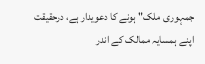جمہوری ملک" ہونے کا دعویدار ہے، درحقیقت اپنے ہمسایہ ممالک کے اندر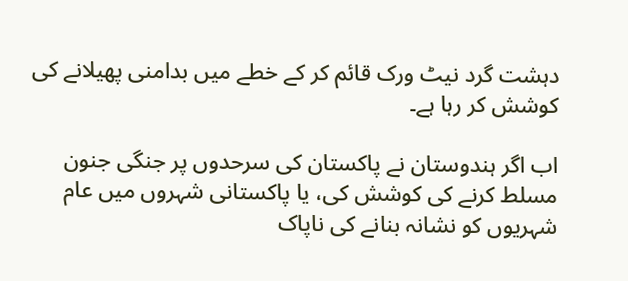دہشت گرد نیٹ ورک قائم کر کے خطے میں بدامنی پھیلانے کی کوشش کر رہا ہے۔

اب اگر ہندوستان نے پاکستان کی سرحدوں پر جنگی جنون مسلط کرنے کی کوشش کی، یا پاکستانی شہروں میں عام شہریوں کو نشانہ بنانے کی ناپاک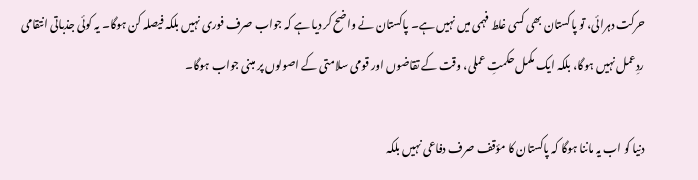حرکت دہرائی، تو پاکستان بھی کسی غلط فہمی میں نہیں ہے۔ پاکستان نے واضح کر دیا ہے کہ جواب صرف فوری نہیں بلکہ فیصلہ کن ہوگا۔ یہ کوئی جذباتی انتقامی ردِعمل نہیں ہوگا، بلکہ ایک مکمل حکمتِ عملی، وقت کے تقاضوں اور قومی سلامتی کے اصولوں پر مبنی جواب ہوگا۔

دنیا کو اب یہ ماننا ہوگا کہ پاکستان کا مؤقف صرف دفاعی نہیں بلکہ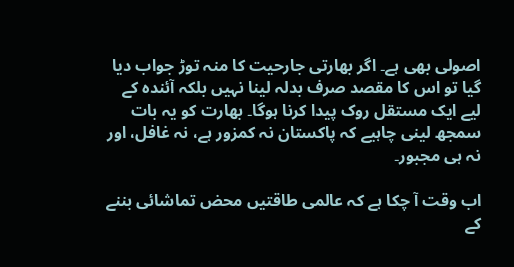اصولی بھی ہے۔ اگر بھارتی جارحیت کا منہ توڑ جواب دیا گیا تو اس کا مقصد صرف بدلہ لینا نہیں بلکہ آئندہ کے لیے ایک مستقل روک پیدا کرنا ہوگا۔ بھارت کو یہ بات سمجھ لینی چاہیے کہ پاکستان نہ کمزور ہے، نہ غافل، اور نہ ہی مجبور۔

اب وقت آ چکا ہے کہ عالمی طاقتیں محض تماشائی بننے کے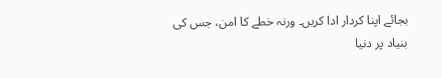بجائے اپنا کردار ادا کریں۔ ورنہ خطے کا امن، جس کی بنیاد پر دنیا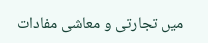میں تجارتی و معاشی مفادات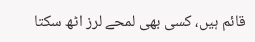قائم ہیں، کسی بھی لمحے لرز اٹھ سکتا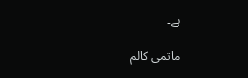ہے۔

ماتمی کالم